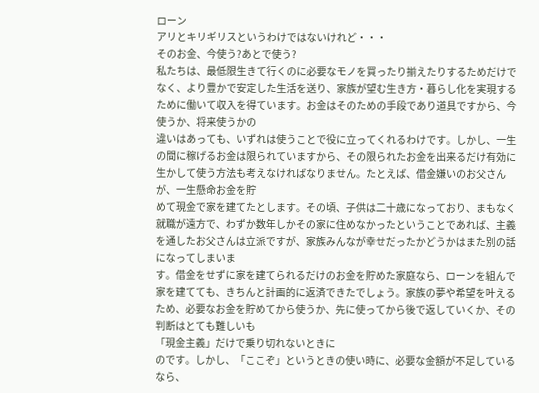ローン
アリとキリギリスというわけではないけれど・・・
そのお金、今使う?あとで使う?
私たちは、最低限生きて行くのに必要なモノを買ったり揃えたりするためだけでなく、より豊かで安定した生活を送り、家族が望む生き方・暮らし化を実現するために働いて収入を得ています。お金はそのための手段であり道具ですから、今使うか、将来使うかの
違いはあっても、いずれは使うことで役に立ってくれるわけです。しかし、一生の間に稼げるお金は限られていますから、その限られたお金を出来るだけ有効に生かして使う方法も考えなければなりません。たとえば、借金嫌いのお父さんが、一生懸命お金を貯
めて現金で家を建てたとします。その頃、子供は二十歳になっており、まもなく就職が遠方で、わずか数年しかその家に住めなかったということであれば、主義を通したお父さんは立派ですが、家族みんなが幸せだったかどうかはまた別の話になってしまいま
す。借金をせずに家を建てられるだけのお金を貯めた家庭なら、ローンを組んで家を建てても、きちんと計画的に返済できたでしょう。家族の夢や希望を叶えるため、必要なお金を貯めてから使うか、先に使ってから後で返していくか、その判断はとても難しいも
「現金主義」だけで乗り切れないときに
のです。しかし、「ここぞ」というときの使い時に、必要な金額が不足しているなら、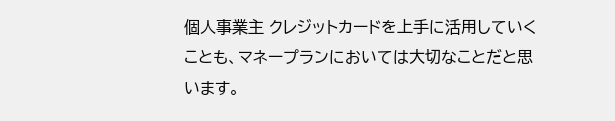個人事業主 クレジットカードを上手に活用していくことも、マネープランにおいては大切なことだと思います。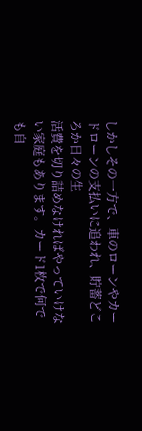しかしその一方で、車のローンやカードローンの支払いに追われ、貯蓄どころか日々の生
活費を切り詰めなければやっていけない家庭もあります。カード1枚で何でも自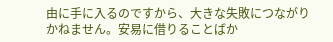由に手に入るのですから、大きな失敗につながりかねません。安易に借りることばか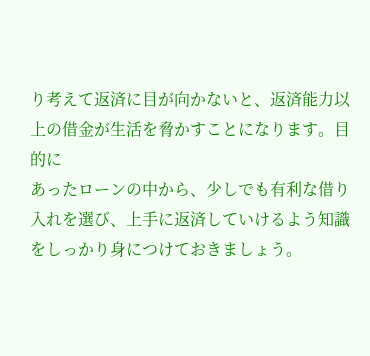り考えて返済に目が向かないと、返済能力以上の借金が生活を脅かすことになります。目的に
あったローンの中から、少しでも有利な借り入れを選び、上手に返済していけるよう知識をしっかり身につけておきましょう。